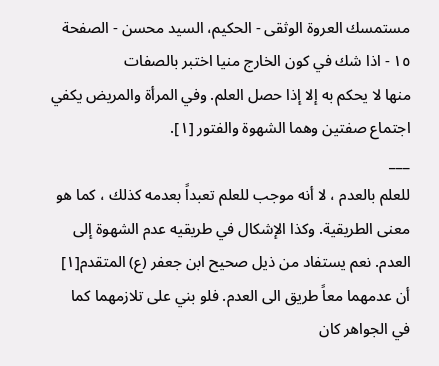مستمسك العروة الوثقى - الحكيم، السيد محسن - الصفحة ١٥ - اذا شك في كون الخارج منيا اختبر بالصفات
منها لا يحكم به إلا إذا حصل العلم. وفي المرأة والمريض يكفي اجتماع صفتين وهما الشهوة والفتور [١].
___
للعلم بالعدم ، لا أنه موجب للعلم تعبداً بعدمه كذلك ، كما هو معنى الطريقية. وكذا الإشكال في طريقيه عدم الشهوة إلى العدم. نعم يستفاد من ذيل صحيح ابن جعفر (ع) المتقدم[١] أن عدمهما معاً طريق الى العدم. فلو بني على تلازمهما كما في الجواهر كان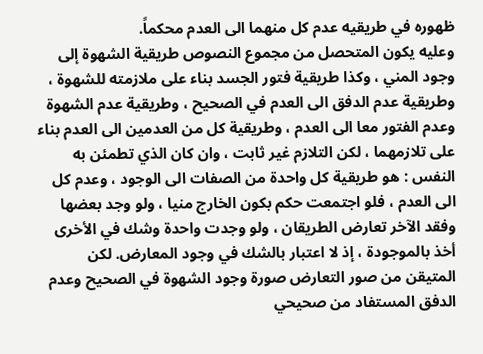ظهوره في طريقيه عدم كل منهما الى العدم محكماً.
وعليه يكون المتحصل من مجموع النصوص طريقية الشهوة إلى وجود المني ، وكذا طريقية فتور الجسد بناء على ملازمته للشهوة ، وطريقية عدم الدفق الى العدم في الصحيح ، وطريقية عدم الشهوة وعدم الفتور معا الى العدم ، وطريقية كل من العدمين الى العدم بناء على تلازمهما ، لكن التلازم غير ثابت ، وان كان الذي تطمئن به النفس : هو طريقية كل واحدة من الصفات الى الوجود ، وعدم كل الى العدم ، فلو اجتمعت حكم بكون الخارج منيا ، ولو وجد بعضها وفقد الآخر تعارض الطريقان ، ولو وجدت واحدة وشك في الأخرى أخذ بالموجودة ، إذ لا اعتبار بالشك في وجود المعارض. لكن المتيقن من صور التعارض صورة وجود الشهوة في الصحيح وعدم الدفق المستفاد من صحيحي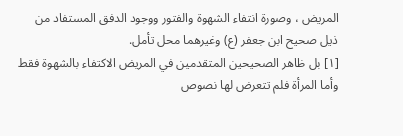المريض ، وصورة انتفاء الشهوة والفتور ووجود الدفق المستفاد من ذيل صحيح ابن جعفر (ع) وغيرهما محل تأمل.
[١] بل ظاهر الصحيحين المتقدمين في المريض الاكتفاء بالشهوة فقط وأما المرأة فلم تتعرض لها نصوص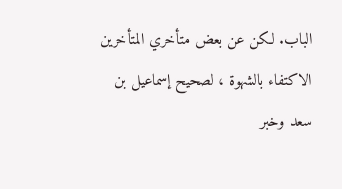الباب. لكن عن بعض متأخري المتأخرين الاكتفاء بالشهوة ، لصحيح إسماعيل بن سعد وخبر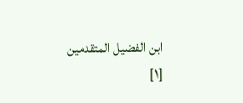ابن الفضيل المتقدمين
[١]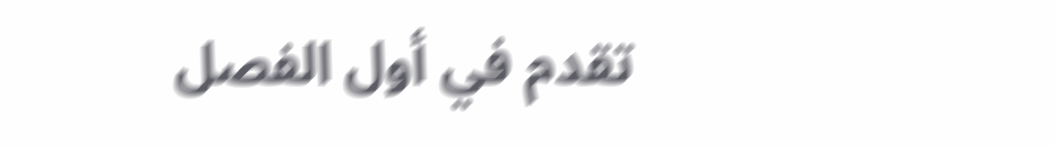تقدم في أول الفصل